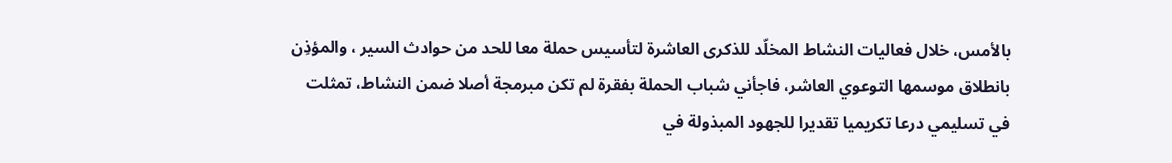بالأمس، خلال فعاليات النشاط المخلّد للذكرى العاشرة لتأسيس حملة معا للحد من حوادث السير ، والمؤذِن بانطلاق موسمها التوعوي العاشر، فاجأني شباب الحملة بفقرة لم تكن مبرمجة أصلا ضمن النشاط، تمثلت في تسليمي درعا تكريميا تقديرا للجهود المبذولة في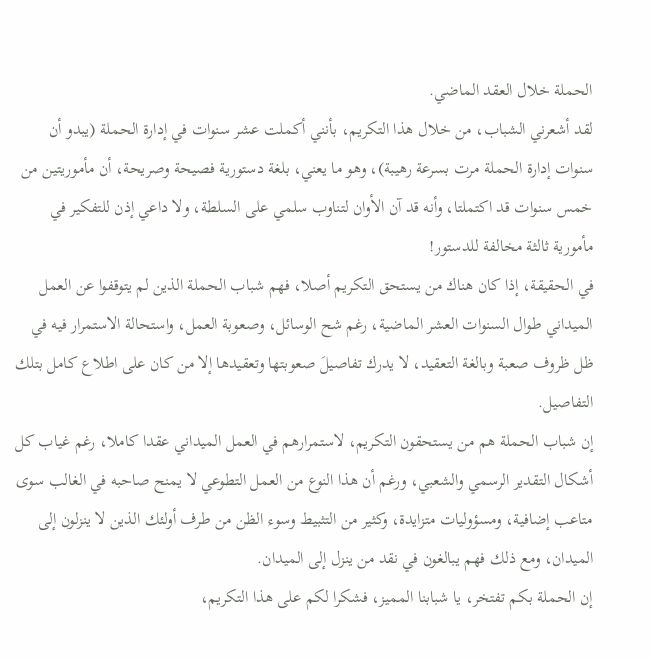الحملة خلال العقد الماضي.
لقد أشعرني الشباب، من خلال هذا التكريم، بأنني أكملت عشر سنوات في إدارة الحملة (يبدو أن سنوات إدارة الحملة مرت بسرعة رهيبة)، وهو ما يعني، بلغة دستورية فصيحة وصريحة، أن مأموريتين من خمس سنوات قد اكتملتا، وأنه قد آن الأوان لتناوب سلمي على السلطة، ولا داعي إذن للتفكير في مأمورية ثالثة مخالفة للدستور!
في الحقيقة، إذا كان هناك من يستحق التكريم أصلا، فهم شباب الحملة الذين لم يتوقفوا عن العمل الميداني طوال السنوات العشر الماضية، رغم شح الوسائل، وصعوبة العمل، واستحالة الاستمرار فيه في ظل ظروف صعبة وبالغة التعقيد، لا يدرك تفاصيلَ صعوبتها وتعقيدها إلا من كان على اطلاع كامل بتلك التفاصيل.
إن شباب الحملة هم من يستحقون التكريم، لاستمرارهم في العمل الميداني عقدا كاملا، رغم غياب كل أشكال التقدير الرسمي والشعبي، ورغم أن هذا النوع من العمل التطوعي لا يمنح صاحبه في الغالب سوى متاعب إضافية، ومسؤوليات متزايدة، وكثير من التثبيط وسوء الظن من طرف أولئك الذين لا ينزلون إلى الميدان، ومع ذلك فهم يبالغون في نقد من ينزل إلى الميدان.
إن الحملة بكم تفتخر، يا شبابنا المميز، فشكرا لكم على هذا التكريم،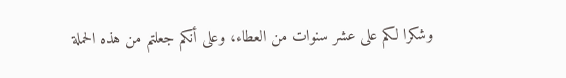وشكرا لكم على عشر سنوات من العطاء، وعلى أنكم جعلتم من هذه الحملة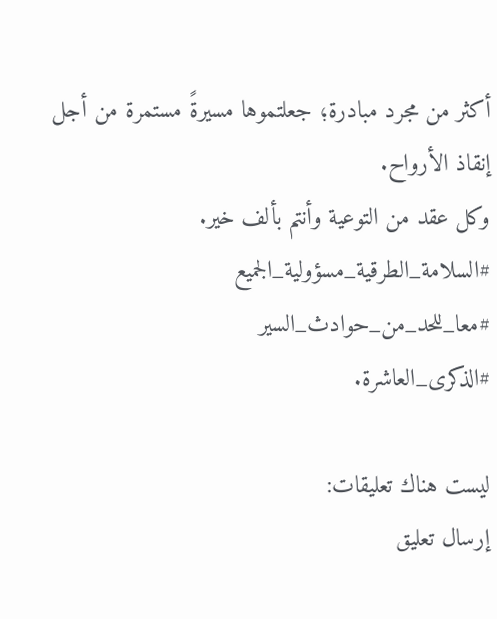أكثر من مجرد مبادرة؛ جعلتموها مسيرةً مستمرة من أجل إنقاذ الأرواح.
وكل عقد من التوعية وأنتم بألف خير.
#السلامة_الطرقية_مسؤولية_الجميع
#معا_للحد_من_حوادث_السير
#الذكرى_العاشرة.

ليست هناك تعليقات:
إرسال تعليق